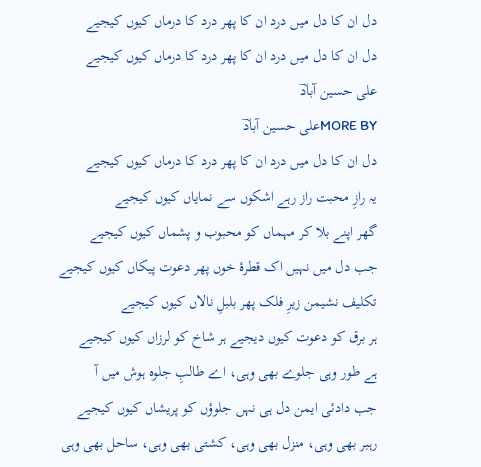دل ان کا دل میں درد ان کا پھر درد کا درماں کیوں کیجیے
دل ان کا دل میں درد ان کا پھر درد کا درماں کیوں کیجیے
علی حسین آبادؔ
MORE BYعلی حسین آبادؔ
دل ان کا دل میں درد ان کا پھر درد کا درماں کیوں کیجیے
یہ رازِ محبت راز رہے اشکوں سے نمایاں کیوں کیجیے
گھر اپنے بلا کر مہماں کو محبوب و پشماں کیوں کیجیے
جب دل میں نہیں اک قطرۂ خوں پھر دعوت پیکاں کیوں کیجیے
تکلیف نشیمن زیرِ فلک پھر بلبلِ نالاں کیوں کیجیے
ہر برق کو دعوت کیوں دیجیے ہر شاخ کو لرزاں کیوں کیجیے
ہے طور وہی جلوے بھی وہی، اے طالبِ جلوہ ہوش میں آ
جب دادئی ایمن دل ہی نہں جلوؤں کو پریشاں کیوں کیجیے
رہبر بھی وہی، منزل بھی وہی، کشتی بھی وہی، ساحل بھی وہی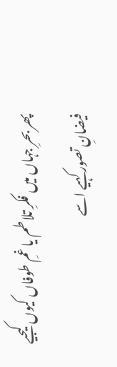پھر بحرِ جہاں میں فکرِ تلاطم یا غمِ طوفاں کیوں کیجیے
فیضانِ تصور کہیے اسے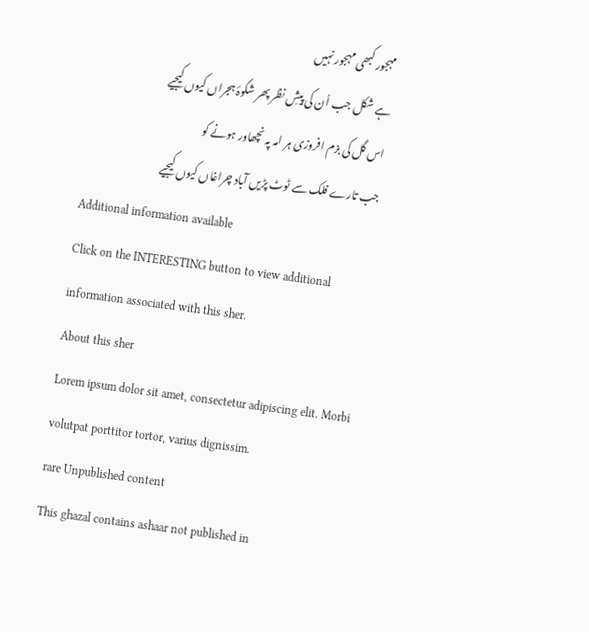مہجور کبھی مہجور نہیں
ہے شکل جب اُن کی پیشِ نظر پھر شکوۂ ہجراں کیوں کیجیے
اس گل کی بزم افروزی ہر امہ پہ نچھاور ہونے کو
جب تارے فلک سے ٹوٹ پڑیں آباد چراغاں کیوں کیجیے
Additional information available
Click on the INTERESTING button to view additional information associated with this sher.
About this sher
Lorem ipsum dolor sit amet, consectetur adipiscing elit. Morbi volutpat porttitor tortor, varius dignissim.
rare Unpublished content
This ghazal contains ashaar not published in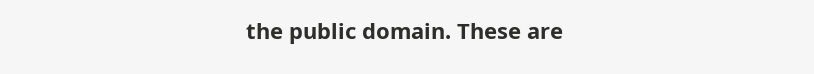the public domain. These are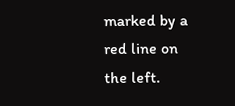marked by a red line on the left.